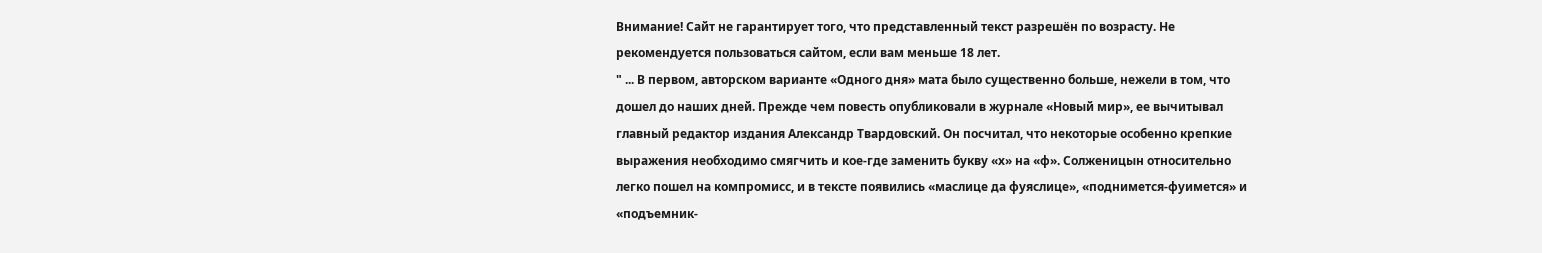Внимание! Сайт не гарантирует того, что представленный текст разрешён по возрасту. Не рекомендуется пользоваться сайтом, если вам меньше 18 лет.
" ... В первом, авторском варианте «Одного дня» мата было существенно больше, нежели в том, что дошел до наших дней. Прежде чем повесть опубликовали в журнале «Новый мир», ее вычитывал главный редактор издания Александр Твардовский. Он посчитал, что некоторые особенно крепкие выражения необходимо смягчить и кое-где заменить букву «х» на «ф». Солженицын относительно легко пошел на компромисс, и в тексте появились «маслице да фуяслице», «поднимется-фуимется» и «подъемник-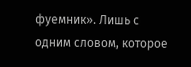фуемник». Лишь с одним словом, которое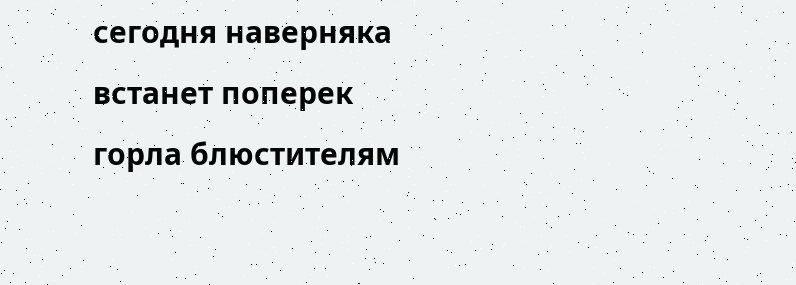сегодня наверняка встанет поперек горла блюстителям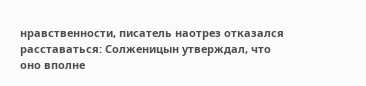нравственности, писатель наотрез отказался расставаться: Солженицын утверждал, что оно вполне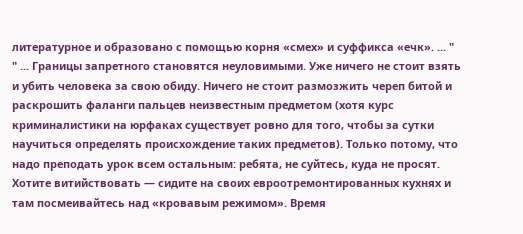литературное и образовано с помощью корня «смех» и суффикса «ечк». ... "
" ... Границы запретного становятся неуловимыми. Уже ничего не стоит взять и убить человека за свою обиду. Ничего не стоит размозжить череп битой и раскрошить фаланги пальцев неизвестным предметом (хотя курс криминалистики на юрфаках существует ровно для того, чтобы за сутки научиться определять происхождение таких предметов). Только потому, что надо преподать урок всем остальным: ребята, не суйтесь, куда не просят. Хотите витийствовать — сидите на своих евроотремонтированных кухнях и там посмеивайтесь над «кровавым режимом». Время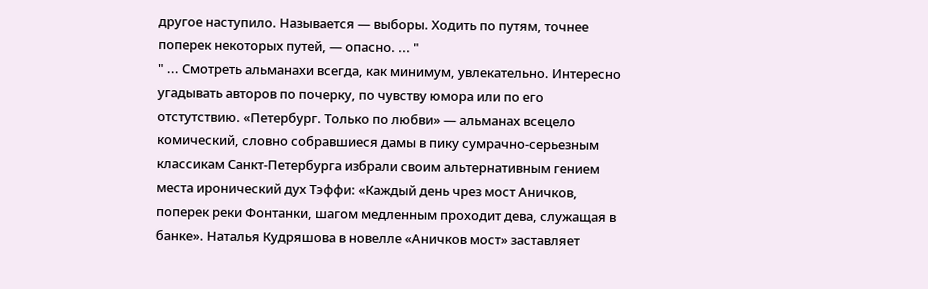другое наступило. Называется — выборы. Ходить по путям, точнее поперек некоторых путей, — опасно. ... "
" ... Смотреть альманахи всегда, как минимум, увлекательно. Интересно угадывать авторов по почерку, по чувству юмора или по его отстутствию. «Петербург. Только по любви» — альманах всецело комический, словно собравшиеся дамы в пику сумрачно-серьезным классикам Санкт-Петербурга избрали своим альтернативным гением места иронический дух Тэффи: «Каждый день чрез мост Аничков, поперек реки Фонтанки, шагом медленным проходит дева, служащая в банке». Наталья Кудряшова в новелле «Аничков мост» заставляет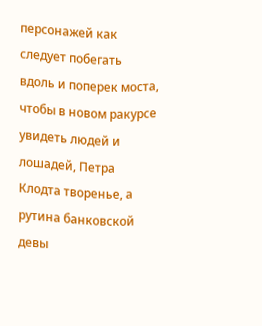персонажей как следует побегать вдоль и поперек моста, чтобы в новом ракурсе увидеть людей и лошадей, Петра Клодта творенье, а рутина банковской девы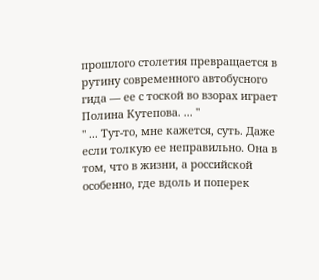прошлого столетия превращается в рутину современного автобусного гида — ее с тоской во взорах играет Полина Кутепова. ... "
" ... Тут-то, мне кажется, суть. Даже если толкую ее неправильно. Она в том, что в жизни, а российской особенно, где вдоль и поперек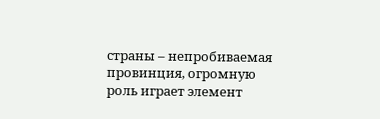страны – непробиваемая провинция, огромную роль играет элемент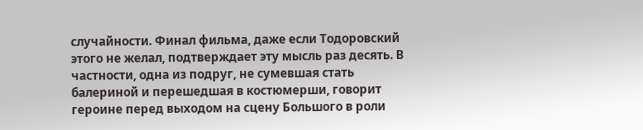случайности. Финал фильма, даже если Тодоровский этого не желал, подтверждает эту мысль раз десять. В частности, одна из подруг, не сумевшая стать балериной и перешедшая в костюмерши, говорит героине перед выходом на сцену Большого в роли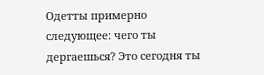Одетты примерно следующее: чего ты дергаешься? Это сегодня ты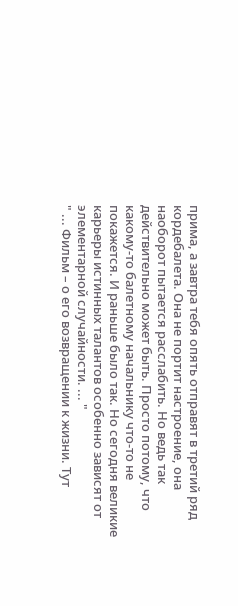прима, а завтра тебя опять отправят в третий ряд кордебалета. Она не портит настроение, она наоборот пытается расслабить. Но ведь так действительно может быть. Просто потому, что какому-то балетному начальнику что-то не покажется. И раньше было так. Но сегодня великие карьеры истинных талантов особенно зависят от элементарной случайности. ... "
" ... Фильм – о его возвращении к жизни. Тут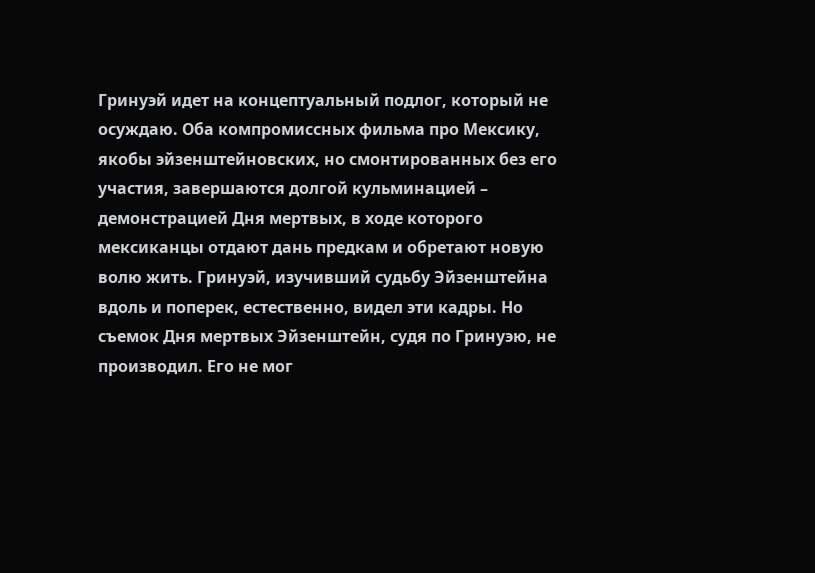Гринуэй идет на концептуальный подлог, который не осуждаю. Оба компромиссных фильма про Мексику, якобы эйзенштейновских, но смонтированных без его участия, завершаются долгой кульминацией – демонстрацией Дня мертвых, в ходе которого мексиканцы отдают дань предкам и обретают новую волю жить. Гринуэй, изучивший судьбу Эйзенштейна вдоль и поперек, естественно, видел эти кадры. Но съемок Дня мертвых Эйзенштейн, судя по Гринуэю, не производил. Его не мог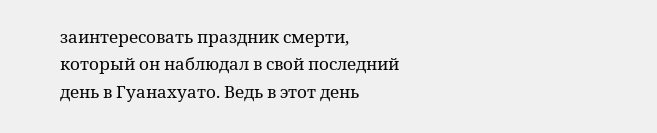заинтересовать праздник смерти, который он наблюдал в свой последний день в Гуанахуато. Ведь в этот день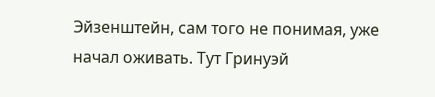Эйзенштейн, сам того не понимая, уже начал оживать. Тут Гринуэй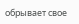обрывает свое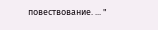повествование. ... "